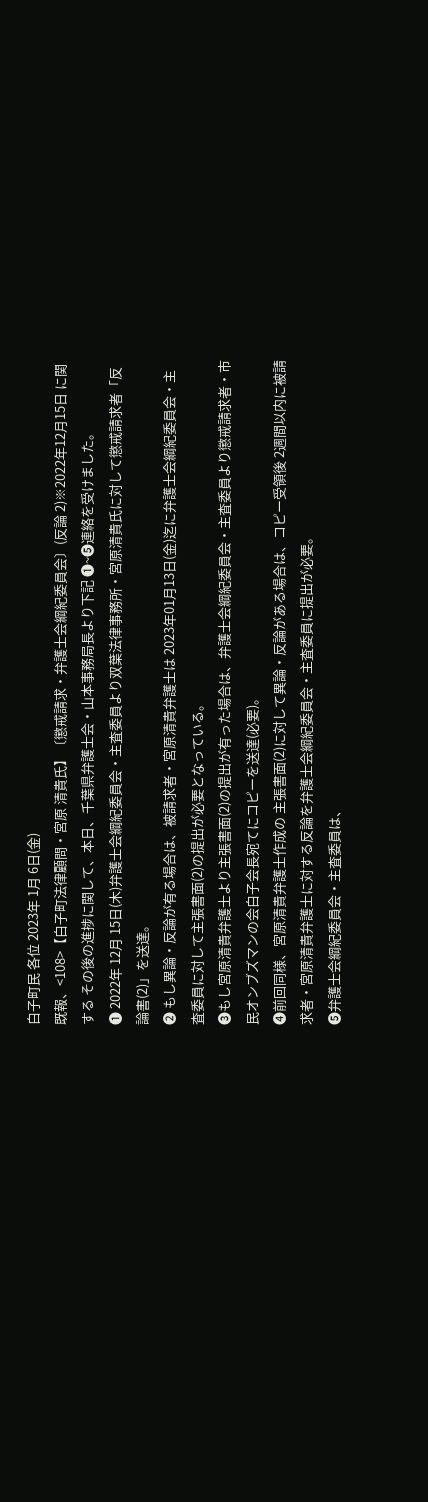白子町民 各位 2023年 1月 6日(金)
既報、<108>【白子町法律顧問・宮原 清貴氏】〔懲戒請求・弁護士会綱紀委員会〕(反論 2)※2022年12月15日 に関する その後の進捗に関して、本日、千葉県弁護士会・山本事務局長より下記 ❶~❺連絡を受けました。
❶ 2022年 12月 15日(木)弁護士会綱紀委員会・主査委員より双葉法律事務所・宮原清貴氏に対して懲戒請求者「反論書(2)」を送達。
❷ もし異論・反論が有る場合は、被請求者・宮原清貴弁護士は 2023年01月13日(金)迄に弁護士会綱紀委員会・主査委員に対して主張書面(2)の提出が必要となっている。
❸もし宮原清貴弁護士より主張書面(2)の提出が有った場合は、弁護士会綱紀委員会・主査委員より懲戒請求者・市民オンブズマンの会白子会長宛てにコピーを送達(必要)。
❹前回同様、宮原清貴弁護士作成の 主張書面(2)に対して異論・反論がある場合は、コピー受領後 2週間以内に被請求者・宮原清貴弁護士に対する反論を弁護士会綱紀委員会・主査委員に提出が必要。
❺弁護士会綱紀委員会・主査委員は、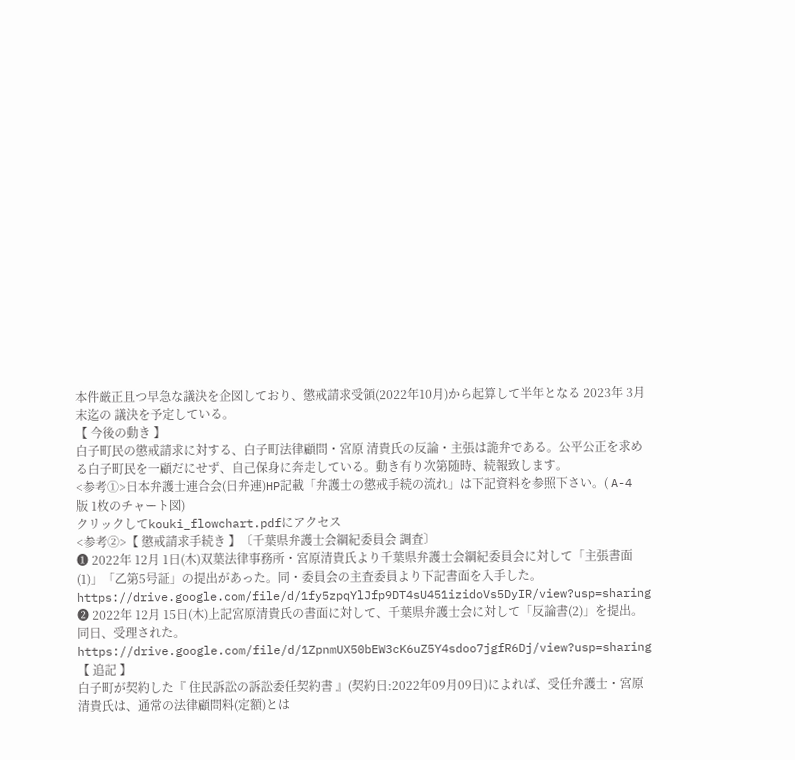本件厳正且つ早急な議決を企図しており、懲戒請求受領(2022年10月)から起算して半年となる 2023年 3月末迄の 議決を予定している。
【 今後の動き 】
白子町民の懲戒請求に対する、白子町法律顧問・宮原 清貴氏の反論・主張は詭弁である。公平公正を求める白子町民を一顧だにせず、自己保身に奔走している。動き有り次第随時、続報致します。
<参考①>日本弁護士連合会(日弁連)HP記載「弁護士の懲戒手続の流れ」は下記資料を参照下さい。( A-4 版 1枚のチャート図)
クリックしてkouki_flowchart.pdfにアクセス
<参考②>【 懲戒請求手続き 】〔千葉県弁護士会綱紀委員会 調査〕
❶ 2022年 12月 1日(木)双葉法律事務所・宮原清貴氏より千葉県弁護士会綱紀委員会に対して「主張書面(1)」「乙第5号証」の提出があった。同・委員会の主査委員より下記書面を入手した。
https://drive.google.com/file/d/1fy5zpqYlJfp9DT4sU451izidoVs5DyIR/view?usp=sharing
❷ 2022年 12月 15日(木)上記宮原清貴氏の書面に対して、千葉県弁護士会に対して「反論書(2)」を提出。同日、受理された。
https://drive.google.com/file/d/1ZpnmUX50bEW3cK6uZ5Y4sdoo7jgfR6Dj/view?usp=sharing
【 追記 】
白子町が契約した『 住民訴訟の訴訟委任契約書 』(契約日:2022年09月09日)によれば、受任弁護士・宮原清貴氏は、通常の法律顧問料(定額)とは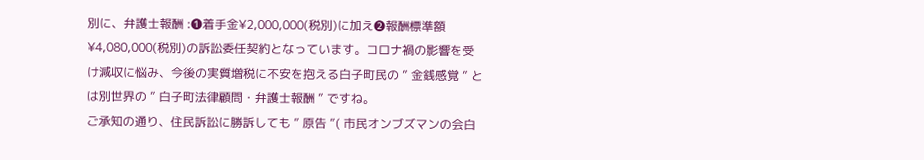別に、弁護士報酬 :❶着手金¥2,000,000(税別)に加え❷報酬標準額¥4,080,000(税別)の訴訟委任契約となっています。コロナ禍の影響を受け減収に悩み、今後の実質増税に不安を抱える白子町民の ” 金銭感覚 ” とは別世界の ” 白子町法律顧問・弁護士報酬 ” ですね。
ご承知の通り、住民訴訟に勝訴しても ” 原告 ”( 市民オンブズマンの会白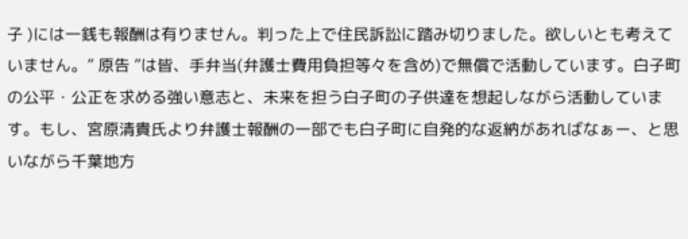子 )には一銭も報酬は有りません。判った上で住民訴訟に踏み切りました。欲しいとも考えていません。” 原告 ”は皆、手弁当(弁護士費用負担等々を含め)で無償で活動しています。白子町の公平・公正を求める強い意志と、未来を担う白子町の子供達を想起しながら活動しています。もし、宮原清貴氏より弁護士報酬の一部でも白子町に自発的な返納があればなぁー、と思いながら千葉地方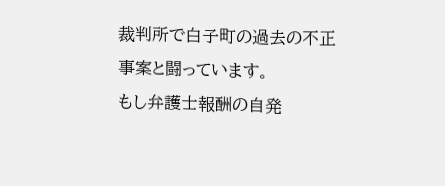裁判所で白子町の過去の不正事案と闘っています。
もし弁護士報酬の自発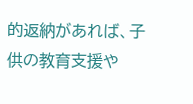的返納があれば、子供の教育支援や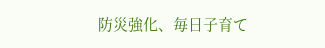防災強化、毎日子育て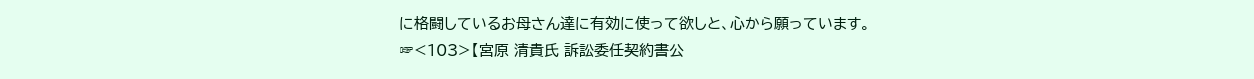に格闘しているお母さん達に有効に使って欲しと、心から願っています。
☞<103>【宮原 清貴氏 訴訟委任契約書公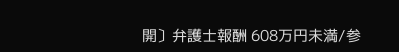開〕弁護士報酬 608万円未満/参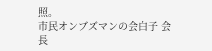照。
市民オンブズマンの会白子 会長